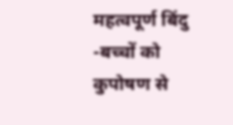महत्वपूर्ण बिंदु
-बच्चों को कुपोषण से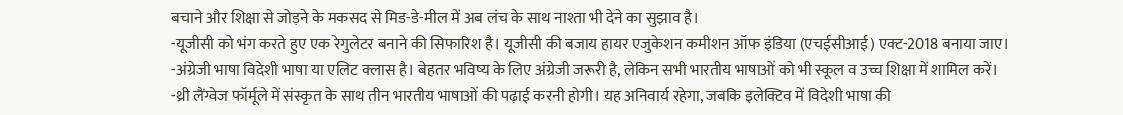बचाने और शिक्षा से जोड़ने के मकसद से मिड-डे-मील में अब लंच के साथ नाश्ता भी देने का सुझाव है।
-यूजीसी को भंग करते हुए एक रेगुलेटर बनाने की सिफारिश है। यूजीसी की बजाय हायर एजुकेशन कमीशन ऑफ इंडिया (एचईसीआई) एक्ट-2018 बनाया जाए।
-अंग्रेजी भाषा विदेशी भाषा या एलिट क्लास है। बेहतर भविष्य के लिए अंग्रेजी जरूरी है, लेकिन सभी भारतीय भाषाओं को भी स्कूल व उच्च शिक्षा में शामिल करें।
-थ्री लैंग्वेज फॉर्मूले में संस्कृत के साथ तीन भारतीय भाषाओं की पढ़ाई करनी होगी। यह अनिवार्य रहेगा, जबकि इलेक्टिव में विदेशी भाषा की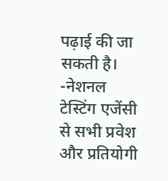पढ़ाई की जा सकती है।
-नेशनल टेस्टिंग एजेंसी से सभी प्रवेश और प्रतियोगी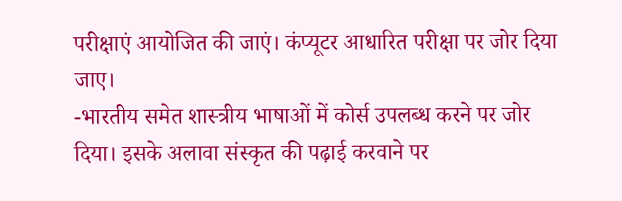परीक्षाएं आयोजित की जाएं। कंप्यूटर आधारित परीक्षा पर जोर दिया जाए।
-भारतीय समेत शास्त्रीय भाषाओं में कोर्स उपलब्ध करने पर जोर दिया। इसके अलावा संस्कृत की पढ़ाई करवाने पर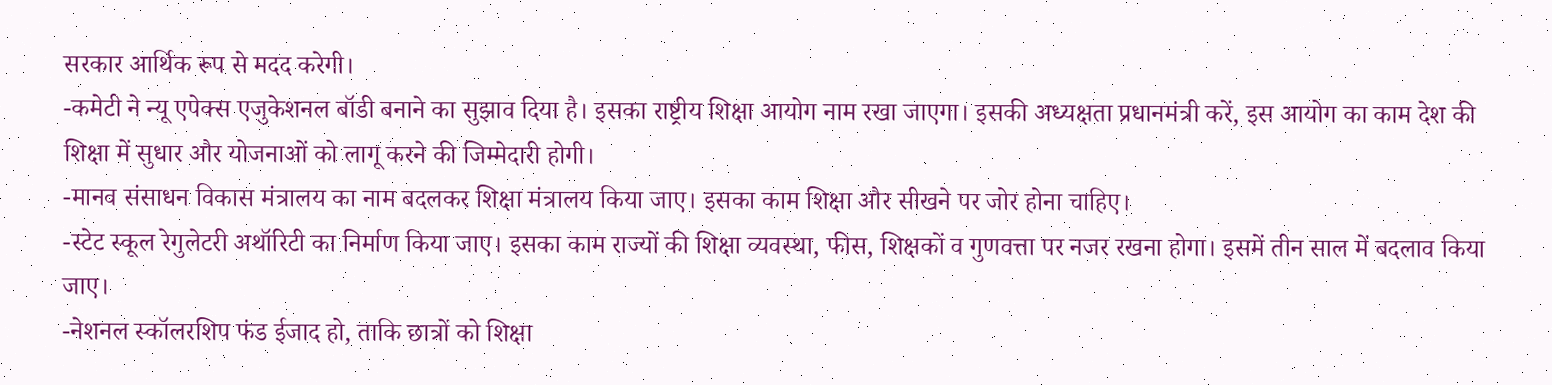सरकार आर्थिक रूप से मदद करेगी।
-कमेटी ने न्यू एपेक्स एजुकेशनल बॉडी बनाने का सुझाव दिया है। इसका राष्ट्रीय शिक्षा आयोग नाम रखा जाएगा। इसकी अध्यक्षता प्रधानमंत्री करें, इस आयोग का काम देश की शिक्षा में सुधार और योजनाओं को लागू करने की जिम्मेदारी होगी।
-मानव संसाधन विकास मंत्रालय का नाम बदलकर शिक्षा मंत्रालय किया जाए। इसका काम शिक्षा और सीखने पर जोर होना चाहिए।
-स्टेट स्कूल रेगुलेटरी अथॉरिटी का निर्माण किया जाए। इसका काम राज्यों की शिक्षा व्यवस्था, फीस, शिक्षकों व गुणवत्ता पर नजर रखना होगा। इसमें तीन साल में बदलाव किया जाए।
-नेशनल स्कॉलरशिप फंड ईजाद हो, ताकि छात्रों को शिक्षा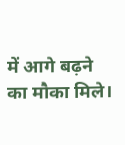में आगे बढ़ने का मौका मिले।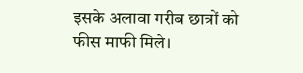इसके अलावा गरीब छात्रों को फीस माफी मिले।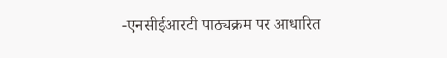-एनसीईआरटी पाठ्यक्रम पर आधारित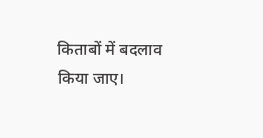किताबों में बदलाव किया जाए।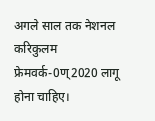अगले साल तक नेशनल करिकुलम फ्रेमवर्क-0ण्2020 लागू होना चाहिए।